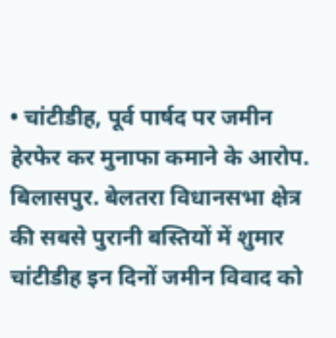• चांटीडीह, पूर्व पार्षद पर जमीन हेरफेर कर मुनाफा कमाने के आरोप.
बिलासपुर. बेलतरा विधानसभा क्षेत्र की सबसे पुरानी बस्तियों में शुमार चांटीडीह इन दिनों जमीन विवाद को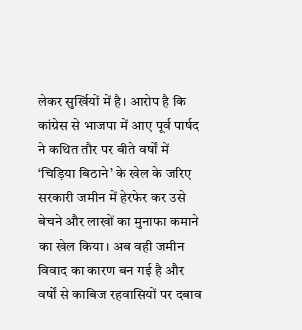लेकर सुर्खियों में है। आरोप है कि कांग्रेस से भाजपा में आए पूर्व पार्षद ने कथित तौर पर बीते वर्षों में ‘चिड़िया बिठाने’ के खेल के जरिए सरकारी जमीन में हेरफेर कर उसे बेचने और लाखों का मुनाफा कमाने का खेल किया। अब वही जमीन विवाद का कारण बन गई है और वर्षों से काबिज रहवासियों पर दबाव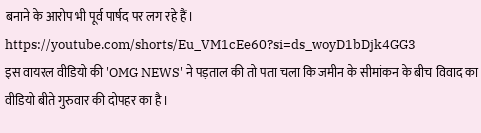बनाने के आरोप भी पूर्व पार्षद पर लग रहे हैं।
https://youtube.com/shorts/Eu_VM1cEe60?si=ds_woyD1bDjk4GG3
इस वायरल वीडियो की 'OMG NEWS' ने पड़ताल की तो पता चला कि जमीन के सीमांकन के बीच विवाद का वीडियो बीते गुरुवार की दोपहर का है।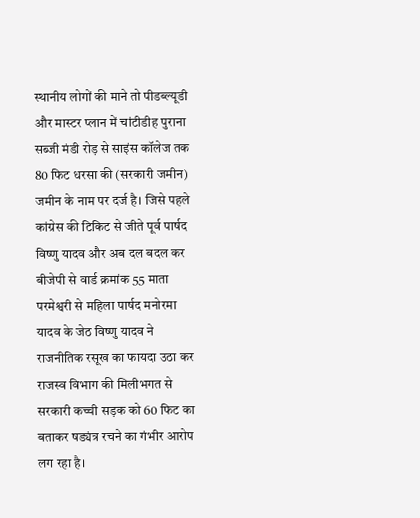स्थानीय लोगों की माने तो पीडब्ल्यूडी और मास्टर प्लान में चांटीडीह पुराना सब्जी मंडी रोड़ से साइंस कॉलेज तक 80 फिट धरसा की (सरकारी जमीन) जमीन के नाम पर दर्ज है। जिसे पहले कांग्रेस की टिकिट से जीते पूर्व पार्षद विष्णु यादव और अब दल बदल कर बीजेपी से वार्ड क्रमांक 55 माता परमेश्वरी से महिला पार्षद मनोरमा यादव के जेठ विष्णु यादव ने राजनीतिक रसूख का फायदा उठा कर राजस्व विभाग की मिलीभगत से सरकारी कच्ची सड़क को 60 फिट का बताकर षड्यंत्र रचने का गंभीर आरोप लग रहा है।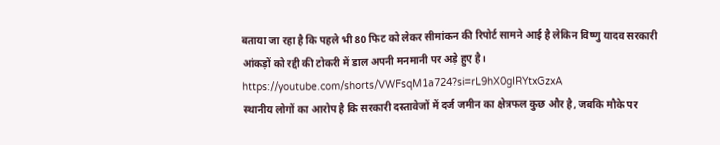बताया जा रहा है कि पहले भी 80 फिट को लेकर सीमांकन की रिपोर्ट सामने आई है लेकिन विष्णु यादव सरकारी आंकड़ों को रद्दी की टोकरी में डाल अपनी मनमानी पर अड़े हुए है।
https://youtube.com/shorts/VWFsqM1a724?si=rL9hX0gIRYtxGzxA
स्थानीय लोगों का आरोप है कि सरकारी दस्तावेजों में दर्ज जमीन का क्षेत्रफल कुछ और है, जबकि मौके पर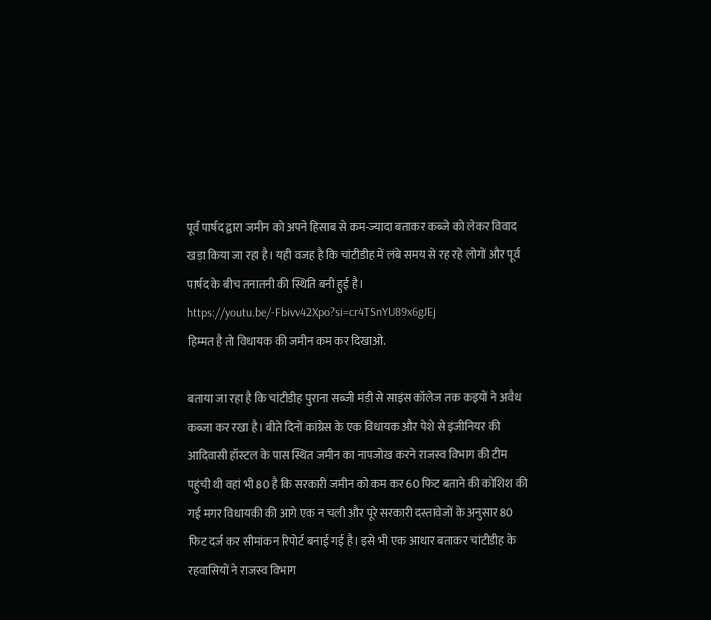पूर्व पार्षद द्वारा जमीन को अपने हिसाब से कम-ज्यादा बताकर कब्जे को लेकर विवाद खड़ा किया जा रहा है। यही वजह है कि चांटीडीह में लंबे समय से रह रहे लोगों और पूर्व पार्षद के बीच तनातनी की स्थिति बनी हुई है।
https://youtu.be/-Fbivv42Xpo?si=cr4TSnYU89x6gJEj
हिम्मत है तो विधायक की जमीन कम कर दिखाओ.

बताया जा रहा है कि चांटीडीह पुराना सब्जी मंडी से साइंस कॉलेज तक कइयों ने अवैध कब्जा कर रखा है। बीते दिनों कांग्रेस के एक विधायक और पेशे से इंजीनियर की आदिवासी हॉस्टल के पास स्थित जमीन का नापजोख करने राजस्व विभाग की टीम पहुंची थी वहां भी 80 है कि सरकारी जमीन को कम कर 60 फिट बताने की कोशिश की गई मगर विधायकी की आगे एक न चली और पूरे सरकारी दस्तावेजों के अनुसार 80 फिट दर्ज कर सीमांकन रिपोर्ट बनाई गई है। इसे भी एक आधार बताकर चांटीडीह के रहवासियों ने राजस्व विभाग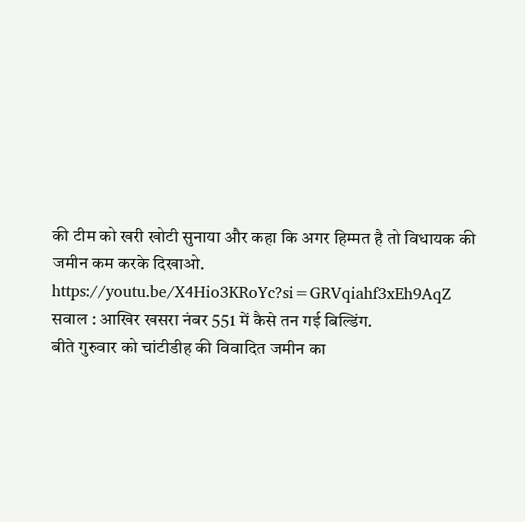की टीम को खरी खोटी सुनाया और कहा कि अगर हिम्मत है तो विधायक की जमीन कम करके दिखाओ.
https://youtu.be/X4Hio3KRoYc?si=GRVqiahf3xEh9AqZ
सवाल : आखिर खसरा नंबर 551 में कैसे तन गई बिल्डिंग.
बीते गुरुवार को चांटीडीह की विवादित जमीन का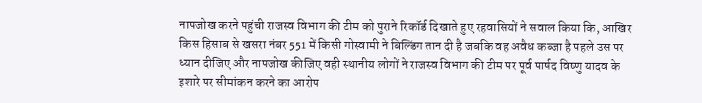नापजोख करने पहुंची राजस्व विभाग की टीम को पुराने रिकॉर्ड दिखाते हुए रहवासियों ने सवाल किया कि, आखिर किस हिसाब से खसरा नंबर 551 में किसी गोस्वामी ने बिल्डिंग तान दी है जबकि वह अवैध कब्जा है पहले उस पर ध्यान दीजिए और नापजोख कीजिए वही स्थानीय लोगों ने राजस्व विभाग की टीम पर पूर्व पार्षद विष्णु यादव के इशारे पर सीमांकन करने का आरोप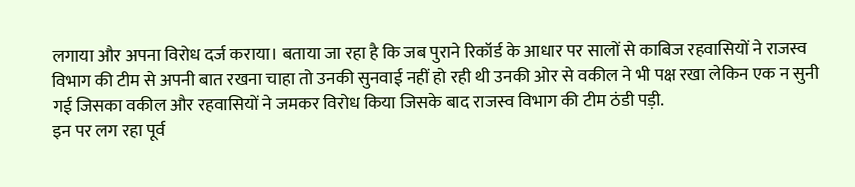लगाया और अपना विरोध दर्ज कराया। बताया जा रहा है कि जब पुराने रिकॉर्ड के आधार पर सालों से काबिज रहवासियों ने राजस्व विभाग की टीम से अपनी बात रखना चाहा तो उनकी सुनवाई नहीं हो रही थी उनकी ओर से वकील ने भी पक्ष रखा लेकिन एक न सुनी गई जिसका वकील और रहवासियों ने जमकर विरोध किया जिसके बाद राजस्व विभाग की टीम ठंडी पड़ी.
इन पर लग रहा पूर्व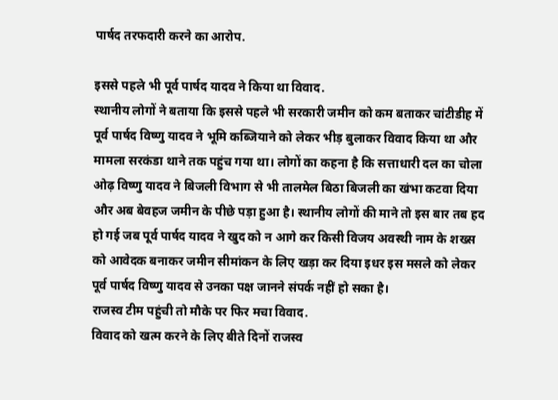पार्षद तरफदारी करने का आरोप.

इससे पहले भी पूर्व पार्षद यादव ने किया था विवाद.
स्थानीय लोगों ने बताया कि इससे पहले भी सरकारी जमीन को कम बताकर चांटीडीह में पूर्व पार्षद विष्णु यादव ने भूमि कब्जियाने को लेकर भीड़ बुलाकर विवाद किया था और मामला सरकंडा थाने तक पहुंच गया था। लोगों का कहना है कि सत्ताधारी दल का चोला ओढ़ विष्णु यादव ने बिजली विभाग से भी तालमेल बिठा बिजली का खंभा कटवा दिया और अब बेवहज जमीन के पीछे पड़ा हुआ है। स्थानीय लोगों की माने तो इस बार तब हद हो गई जब पूर्व पार्षद यादव ने खुद को न आगे कर किसी विजय अवस्थी नाम के शख्स को आवेदक बनाकर जमीन सीमांकन के लिए खड़ा कर दिया इधर इस मसले को लेकर पूर्व पार्षद विष्णु यादव से उनका पक्ष जानने संपर्क नहीं हो सका है।
राजस्व टीम पहुंची तो मौके पर फिर मचा विवाद.
विवाद को खत्म करने के लिए बीते दिनों राजस्व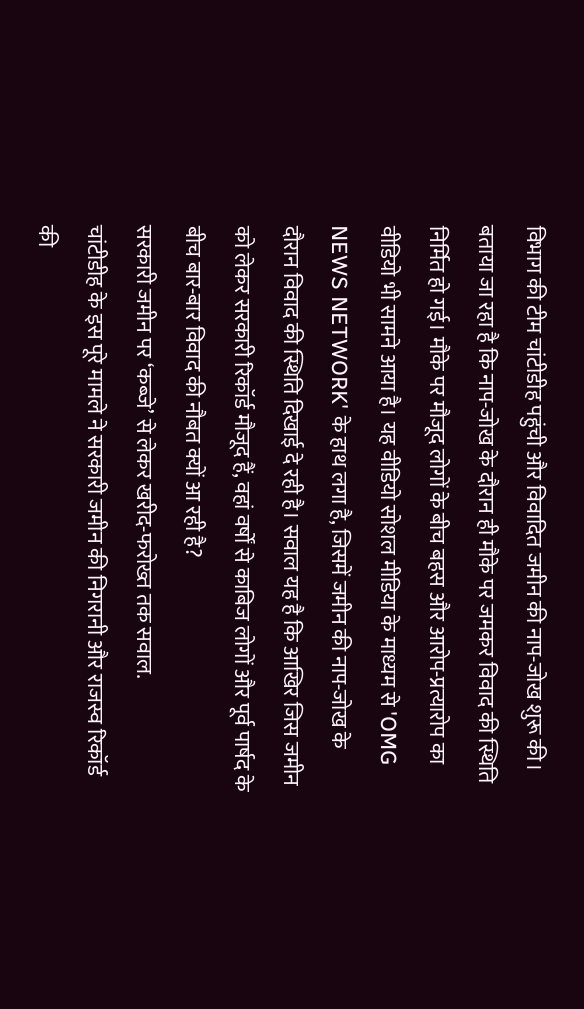विभाग की टीम चांटीडीह पहुंची और विवादित जमीन की नाप-जोख शुरू की। बताया जा रहा है कि नाप-जोख के दौरान ही मौके पर जमकर विवाद की स्थिति निर्मित हो गई। मौके पर मौजूद लोगों के बीच बहस और आरोप-प्रत्यारोप का वीडियो भी सामने आया है। यह वीडियो सोशल मीडिया के माध्यम से 'OMG NEWS NETWORK' के हाथ लगा है, जिसमें जमीन की नाप-जोख के दौरान विवाद की स्थिति दिखाई दे रही है। सवाल यह है कि आखिर जिस जमीन को लेकर सरकारी रिकॉर्ड मौजूद हैं, वहां वर्षों से काबिज लोगों और पूर्व पार्षद के बीच बार-बार विवाद की नौबत क्यों आ रही है?
सरकारी जमीन पर ‘कब्जे’ से लेकर खरीद-फरोख्त तक सवाल.
चांटीडीह के इस पूरे मामले ने सरकारी जमीन की निगरानी और राजस्व रिकॉर्ड की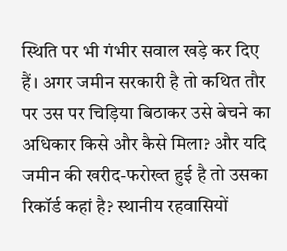स्थिति पर भी गंभीर सवाल खड़े कर दिए हैं। अगर जमीन सरकारी है तो कथित तौर पर उस पर चिड़िया बिठाकर उसे बेचने का अधिकार किसे और कैसे मिला? और यदि जमीन की खरीद-फरोख्त हुई है तो उसका रिकॉर्ड कहां है? स्थानीय रहवासियों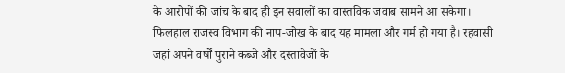के आरोपों की जांच के बाद ही इन सवालों का वास्तविक जवाब सामने आ सकेगा।
फिलहाल राजस्व विभाग की नाप-जोख के बाद यह मामला और गर्म हो गया है। रहवासी जहां अपने वर्षों पुराने कब्जे और दस्तावेजों के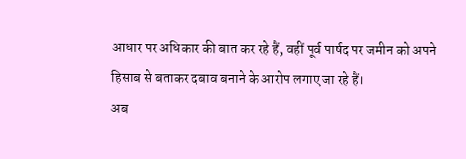आधार पर अधिकार की बात कर रहे हैं, वहीं पूर्व पार्षद पर जमीन को अपने हिसाब से बताकर दबाव बनाने के आरोप लगाए जा रहे हैं।
अब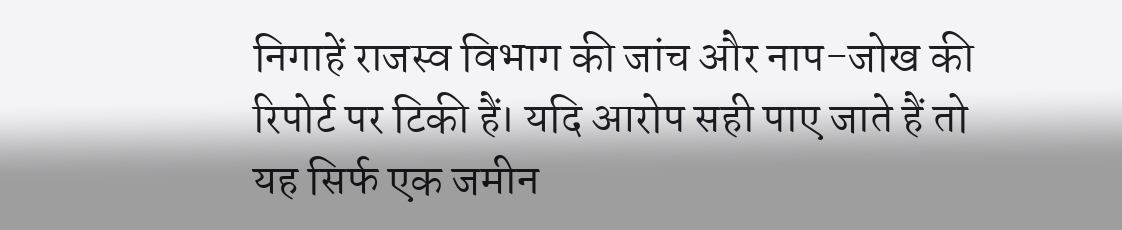निगाहें राजस्व विभाग की जांच और नाप-जोख की रिपोर्ट पर टिकी हैं। यदि आरोप सही पाए जाते हैं तो यह सिर्फ एक जमीन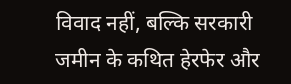विवाद नहीं, बल्कि सरकारी जमीन के कथित हेरफेर और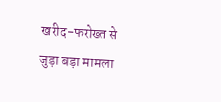खरीद-फरोख्त से जुड़ा बड़ा मामला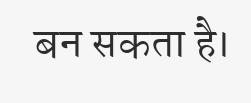बन सकता है।